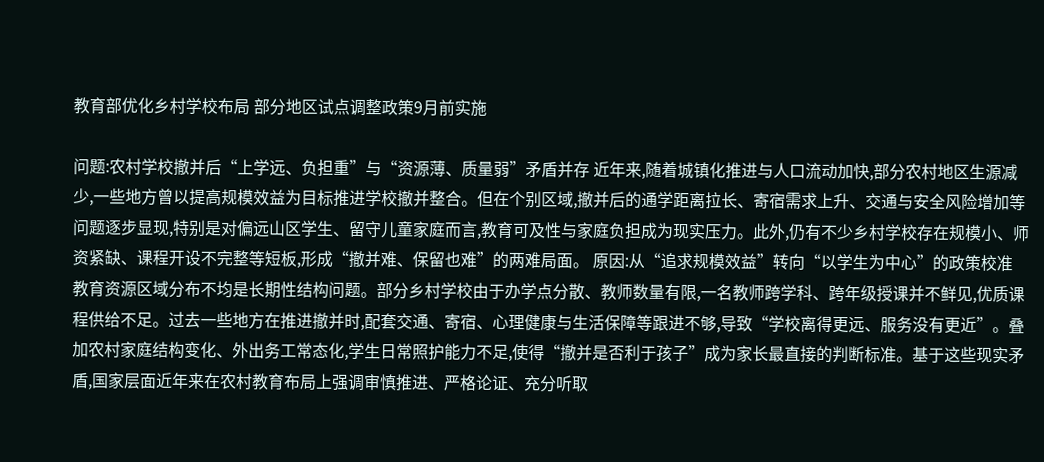教育部优化乡村学校布局 部分地区试点调整政策9月前实施

问题:农村学校撤并后“上学远、负担重”与“资源薄、质量弱”矛盾并存 近年来,随着城镇化推进与人口流动加快,部分农村地区生源减少,一些地方曾以提高规模效益为目标推进学校撤并整合。但在个别区域,撤并后的通学距离拉长、寄宿需求上升、交通与安全风险增加等问题逐步显现,特别是对偏远山区学生、留守儿童家庭而言,教育可及性与家庭负担成为现实压力。此外,仍有不少乡村学校存在规模小、师资紧缺、课程开设不完整等短板,形成“撤并难、保留也难”的两难局面。 原因:从“追求规模效益”转向“以学生为中心”的政策校准 教育资源区域分布不均是长期性结构问题。部分乡村学校由于办学点分散、教师数量有限,一名教师跨学科、跨年级授课并不鲜见,优质课程供给不足。过去一些地方在推进撤并时,配套交通、寄宿、心理健康与生活保障等跟进不够,导致“学校离得更远、服务没有更近”。叠加农村家庭结构变化、外出务工常态化,学生日常照护能力不足,使得“撤并是否利于孩子”成为家长最直接的判断标准。基于这些现实矛盾,国家层面近年来在农村教育布局上强调审慎推进、严格论证、充分听取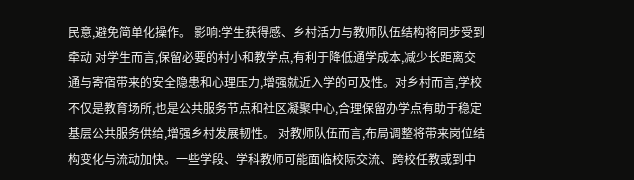民意,避免简单化操作。 影响:学生获得感、乡村活力与教师队伍结构将同步受到牵动 对学生而言,保留必要的村小和教学点,有利于降低通学成本,减少长距离交通与寄宿带来的安全隐患和心理压力,增强就近入学的可及性。对乡村而言,学校不仅是教育场所,也是公共服务节点和社区凝聚中心,合理保留办学点有助于稳定基层公共服务供给,增强乡村发展韧性。 对教师队伍而言,布局调整将带来岗位结构变化与流动加快。一些学段、学科教师可能面临校际交流、跨校任教或到中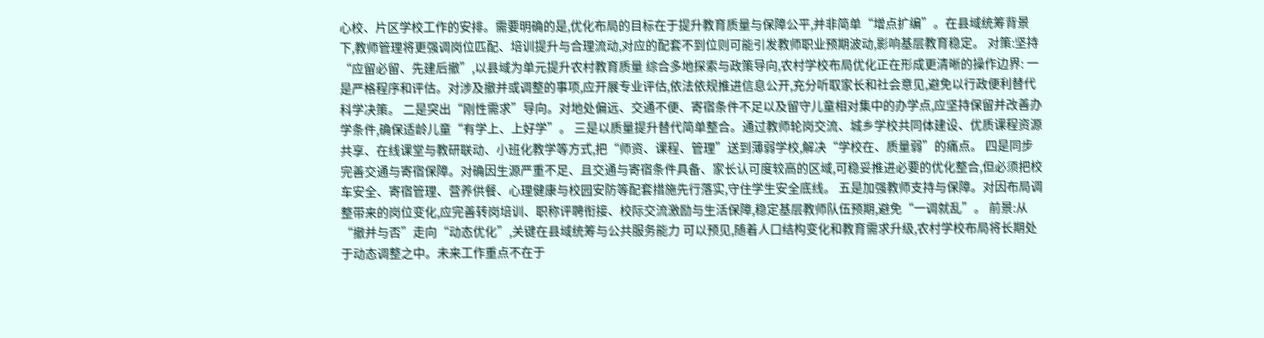心校、片区学校工作的安排。需要明确的是,优化布局的目标在于提升教育质量与保障公平,并非简单“增点扩编”。在县域统筹背景下,教师管理将更强调岗位匹配、培训提升与合理流动,对应的配套不到位则可能引发教师职业预期波动,影响基层教育稳定。 对策:坚持“应留必留、先建后撤”,以县域为单元提升农村教育质量 综合多地探索与政策导向,农村学校布局优化正在形成更清晰的操作边界: 一是严格程序和评估。对涉及撤并或调整的事项,应开展专业评估,依法依规推进信息公开,充分听取家长和社会意见,避免以行政便利替代科学决策。 二是突出“刚性需求”导向。对地处偏远、交通不便、寄宿条件不足以及留守儿童相对集中的办学点,应坚持保留并改善办学条件,确保适龄儿童“有学上、上好学”。 三是以质量提升替代简单整合。通过教师轮岗交流、城乡学校共同体建设、优质课程资源共享、在线课堂与教研联动、小班化教学等方式,把“师资、课程、管理”送到薄弱学校,解决“学校在、质量弱”的痛点。 四是同步完善交通与寄宿保障。对确因生源严重不足、且交通与寄宿条件具备、家长认可度较高的区域,可稳妥推进必要的优化整合,但必须把校车安全、寄宿管理、营养供餐、心理健康与校园安防等配套措施先行落实,守住学生安全底线。 五是加强教师支持与保障。对因布局调整带来的岗位变化,应完善转岗培训、职称评聘衔接、校际交流激励与生活保障,稳定基层教师队伍预期,避免“一调就乱”。 前景:从“撤并与否”走向“动态优化”,关键在县域统筹与公共服务能力 可以预见,随着人口结构变化和教育需求升级,农村学校布局将长期处于动态调整之中。未来工作重点不在于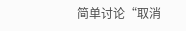简单讨论“取消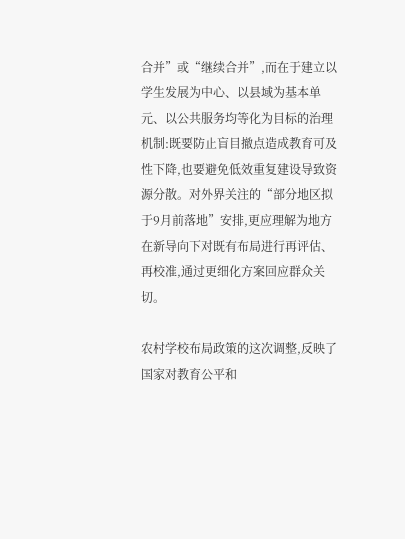合并”或“继续合并”,而在于建立以学生发展为中心、以县域为基本单元、以公共服务均等化为目标的治理机制:既要防止盲目撤点造成教育可及性下降,也要避免低效重复建设导致资源分散。对外界关注的“部分地区拟于9月前落地”安排,更应理解为地方在新导向下对既有布局进行再评估、再校准,通过更细化方案回应群众关切。

农村学校布局政策的这次调整,反映了国家对教育公平和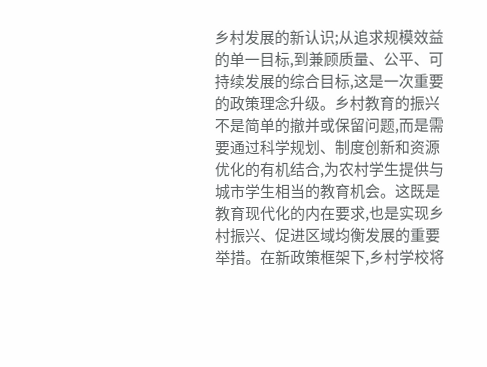乡村发展的新认识;从追求规模效益的单一目标,到兼顾质量、公平、可持续发展的综合目标,这是一次重要的政策理念升级。乡村教育的振兴不是简单的撤并或保留问题,而是需要通过科学规划、制度创新和资源优化的有机结合,为农村学生提供与城市学生相当的教育机会。这既是教育现代化的内在要求,也是实现乡村振兴、促进区域均衡发展的重要举措。在新政策框架下,乡村学校将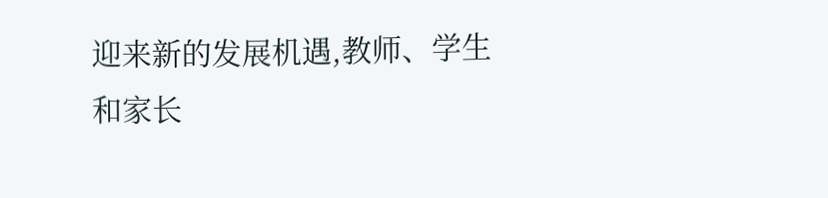迎来新的发展机遇,教师、学生和家长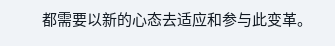都需要以新的心态去适应和参与此变革。